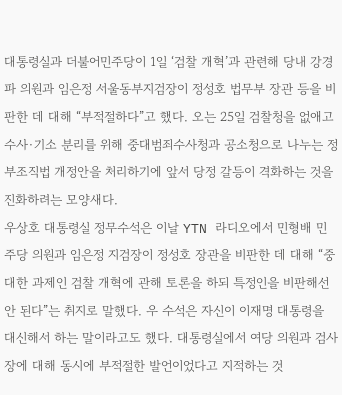대통령실과 더불어민주당이 1일 ‘검찰 개혁’과 관련해 당내 강경파 의원과 임은정 서울동부지검장이 정성호 법무부 장관 등을 비판한 데 대해 “부적절하다”고 했다. 오는 25일 검찰청을 없애고 수사·기소 분리를 위해 중대범죄수사청과 공소청으로 나누는 정부조직법 개정안을 처리하기에 앞서 당정 갈등이 격화하는 것을 진화하려는 모양새다.
우상호 대통령실 정무수석은 이날 YTN 라디오에서 민형배 민주당 의원과 임은정 지검장이 정성호 장관을 비판한 데 대해 “중대한 과제인 검찰 개혁에 관해 토론을 하되 특정인을 비판해선 안 된다”는 취지로 말했다. 우 수석은 자신이 이재명 대통령을 대신해서 하는 말이라고도 했다. 대통령실에서 여당 의원과 검사장에 대해 동시에 부적절한 발언이었다고 지적하는 것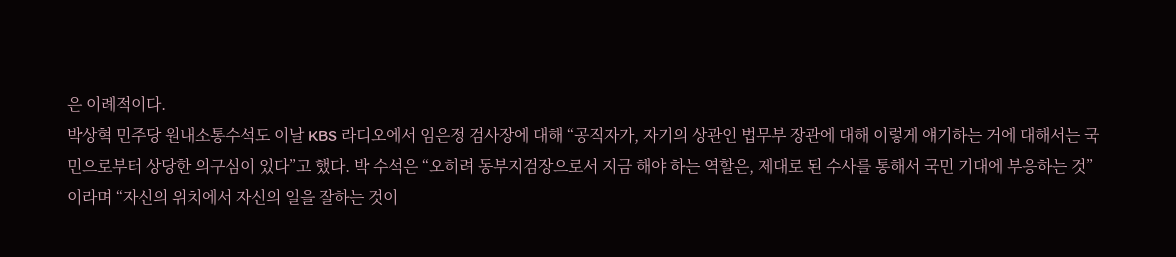은 이례적이다.
박상혁 민주당 원내소통수석도 이날 KBS 라디오에서 임은정 검사장에 대해 “공직자가, 자기의 상관인 법무부 장관에 대해 이렇게 얘기하는 거에 대해서는 국민으로부터 상당한 의구심이 있다”고 했다. 박 수석은 “오히려 동부지검장으로서 지금 해야 하는 역할은, 제대로 된 수사를 통해서 국민 기대에 부응하는 것”이라며 “자신의 위치에서 자신의 일을 잘하는 것이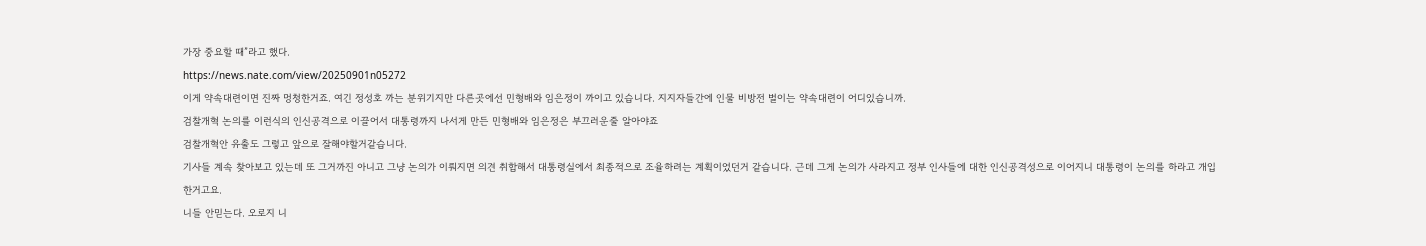가장 중요할 때”라고 했다.
https://news.nate.com/view/20250901n05272
이게 약속대련이면 진짜 멍청한거죠. 여긴 정성호 까는 분위기지만 다른곳에선 민형배와 임은정이 까이고 있습니다. 지지자들간에 인물 비방전 벌이는 약속대련이 어디있습니까.
검찰개혁 논의를 이런식의 인신공격으로 이끌어서 대통령까지 나서게 만든 민형배와 임은정은 부끄러운줄 알아야죠
검찰개혁안 유출도 그렇고 앞으로 잘해야할거같습니다.
기사들 계속 찾아보고 있는데 또 그거까진 아니고 그냥 논의가 이뤄지면 의견 취합해서 대통령실에서 최종적으로 조율하려는 계획이었던거 같습니다. 근데 그게 논의가 사라지고 정부 인사들에 대한 인신공격성으로 이어지니 대통령이 논의를 하라고 개입한거고요.
니들 안믿는다. 오로지 니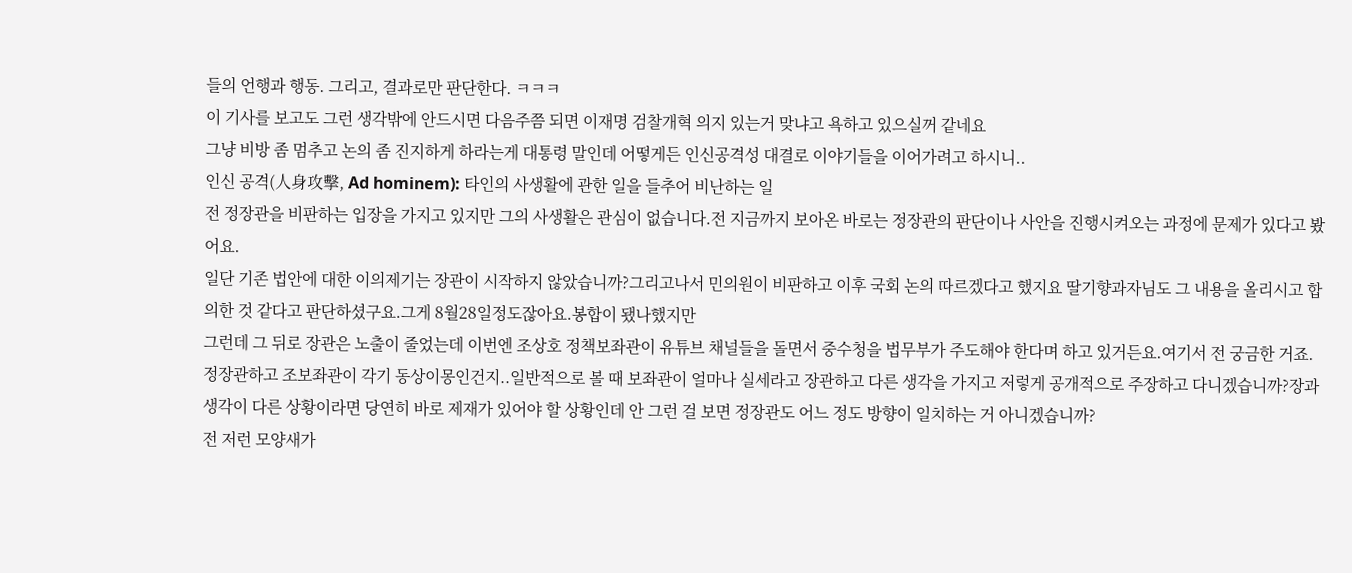들의 언행과 행동. 그리고, 결과로만 판단한다. ㅋㅋㅋ
이 기사를 보고도 그런 생각밖에 안드시면 다음주쯤 되면 이재명 검찰개혁 의지 있는거 맞냐고 욕하고 있으실꺼 같네요
그냥 비방 좀 멈추고 논의 좀 진지하게 하라는게 대통령 말인데 어떻게든 인신공격성 대결로 이야기들을 이어가려고 하시니..
인신 공격(人身攻擊, Ad hominem): 타인의 사생활에 관한 일을 들추어 비난하는 일
전 정장관을 비판하는 입장을 가지고 있지만 그의 사생활은 관심이 없습니다.전 지금까지 보아온 바로는 정장관의 판단이나 사안을 진행시켜오는 과정에 문제가 있다고 봤어요.
일단 기존 법안에 대한 이의제기는 장관이 시작하지 않았습니까?그리고나서 민의원이 비판하고 이후 국회 논의 따르겠다고 했지요 딸기향과자님도 그 내용을 올리시고 합의한 것 같다고 판단하셨구요.그게 8월28일정도잖아요.봉합이 됐나했지만
그런데 그 뒤로 장관은 노출이 줄었는데 이번엔 조상호 정책보좌관이 유튜브 채널들을 돌면서 중수청을 법무부가 주도해야 한다며 하고 있거든요.여기서 전 궁금한 거죠.정장관하고 조보좌관이 각기 동상이몽인건지..일반적으로 볼 때 보좌관이 얼마나 실세라고 장관하고 다른 생각을 가지고 저렇게 공개적으로 주장하고 다니겠습니까?장과 생각이 다른 상황이라면 당연히 바로 제재가 있어야 할 상황인데 안 그런 걸 보면 정장관도 어느 정도 방향이 일치하는 거 아니겠습니까?
전 저런 모양새가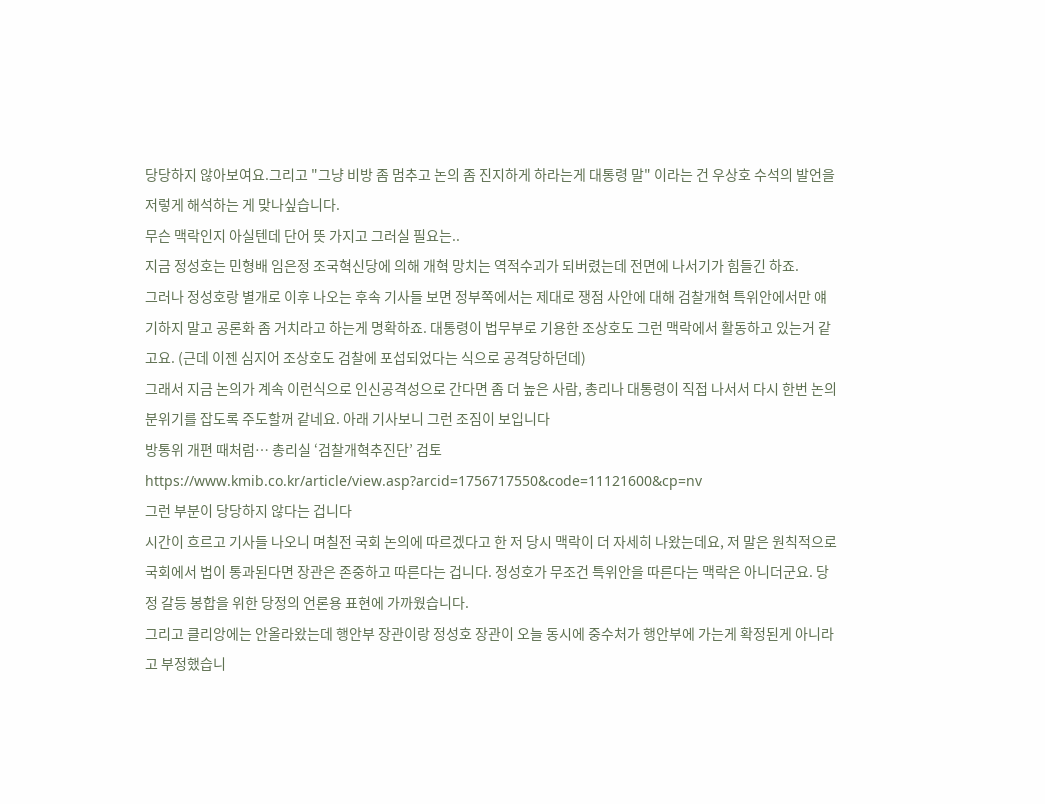당당하지 않아보여요.그리고 "그냥 비방 좀 멈추고 논의 좀 진지하게 하라는게 대통령 말" 이라는 건 우상호 수석의 발언을 저렇게 해석하는 게 맞나싶습니다.
무슨 맥락인지 아실텐데 단어 뜻 가지고 그러실 필요는..
지금 정성호는 민형배 임은정 조국혁신당에 의해 개혁 망치는 역적수괴가 되버렸는데 전면에 나서기가 힘들긴 하죠.
그러나 정성호랑 별개로 이후 나오는 후속 기사들 보면 정부쪽에서는 제대로 쟁점 사안에 대해 검찰개혁 특위안에서만 얘기하지 말고 공론화 좀 거치라고 하는게 명확하죠. 대통령이 법무부로 기용한 조상호도 그런 맥락에서 활동하고 있는거 같고요. (근데 이젠 심지어 조상호도 검찰에 포섭되었다는 식으로 공격당하던데)
그래서 지금 논의가 계속 이런식으로 인신공격성으로 간다면 좀 더 높은 사람, 총리나 대통령이 직접 나서서 다시 한번 논의 분위기를 잡도록 주도할꺼 같네요. 아래 기사보니 그런 조짐이 보입니다
방통위 개편 때처럼… 총리실 ‘검찰개혁추진단’ 검토
https://www.kmib.co.kr/article/view.asp?arcid=1756717550&code=11121600&cp=nv
그런 부분이 당당하지 않다는 겁니다
시간이 흐르고 기사들 나오니 며칠전 국회 논의에 따르겠다고 한 저 당시 맥락이 더 자세히 나왔는데요, 저 말은 원칙적으로 국회에서 법이 통과된다면 장관은 존중하고 따른다는 겁니다. 정성호가 무조건 특위안을 따른다는 맥락은 아니더군요. 당정 갈등 봉합을 위한 당정의 언론용 표현에 가까웠습니다.
그리고 클리앙에는 안올라왔는데 행안부 장관이랑 정성호 장관이 오늘 동시에 중수처가 행안부에 가는게 확정된게 아니라고 부정했습니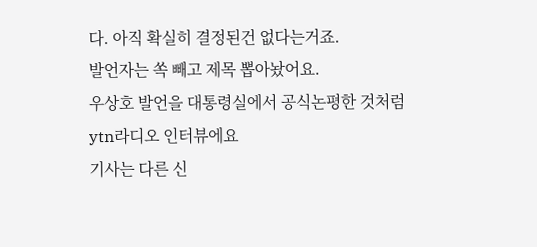다. 아직 확실히 결정된건 없다는거죠.
발언자는 쏙 빼고 제목 뽑아놨어요.
우상호 발언을 대통령실에서 공식논평한 것처럼
ytn라디오 인터뷰에요
기사는 다른 신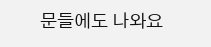문들에도 나와요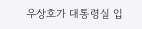우상호가 대통령실 입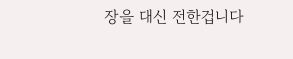장을 대신 전한겁니다